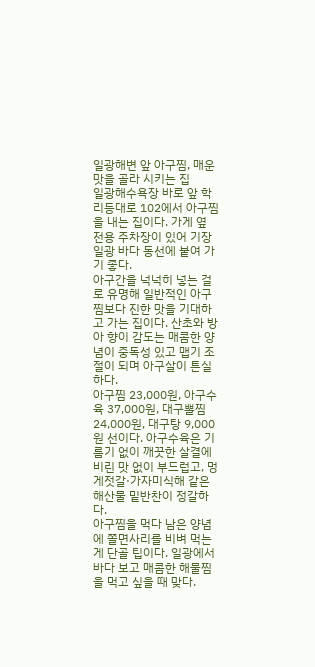일광해변 앞 아구찜, 매운맛을 골라 시키는 집
일광해수욕장 바로 앞 학리등대로 102에서 아구찜을 내는 집이다. 가게 옆 전용 주차장이 있어 기장 일광 바다 동선에 붙여 가기 좋다.
아구간을 넉넉히 넣는 걸로 유명해 일반적인 아구찜보다 진한 맛을 기대하고 가는 집이다. 산초와 방아 향이 감도는 매콤한 양념이 중독성 있고 맵기 조절이 되며 아구살이 튼실하다.
아구찜 23,000원, 아구수육 37,000원, 대구뽈찜 24,000원, 대구탕 9,000원 선이다. 아구수육은 기름기 없이 깨끗한 살결에 비린 맛 없이 부드럽고, 멍게젓갈·가자미식해 같은 해산물 밑반찬이 정갈하다.
아구찜을 먹다 남은 양념에 쫄면사리를 비벼 먹는 게 단골 팁이다. 일광에서 바다 보고 매콤한 해물찜을 먹고 싶을 때 맞다.